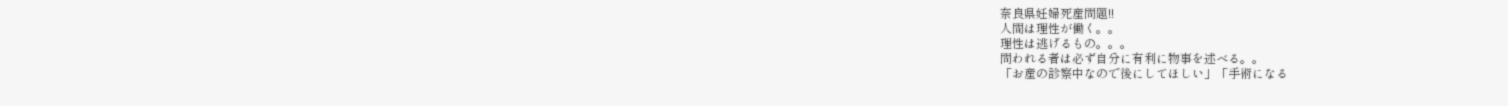奈良県妊婦死産問題!!
人間は理性が働く。。
理性は逃げるもの。。。
問われる者は必ず自分に有利に物事を述べる。。
「お産の診察中なので後にしてほしい」「手術になる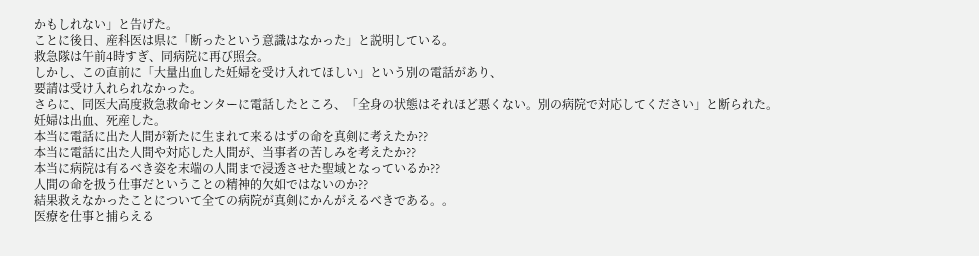かもしれない」と告げた。
ことに後日、産科医は県に「断ったという意識はなかった」と説明している。
救急隊は午前4時すぎ、同病院に再び照会。
しかし、この直前に「大量出血した妊婦を受け入れてほしい」という別の電話があり、
要請は受け入れられなかった。
さらに、同医大高度救急救命センターに電話したところ、「全身の状態はそれほど悪くない。別の病院で対応してください」と断られた。
妊婦は出血、死産した。
本当に電話に出た人間が新たに生まれて来るはずの命を真剣に考えたか??
本当に電話に出た人間や対応した人間が、当事者の苦しみを考えたか??
本当に病院は有るべき姿を末端の人間まで浸透させた聖域となっているか??
人間の命を扱う仕事だということの精神的欠如ではないのか??
結果救えなかったことについて全ての病院が真剣にかんがえるべきである。。
医療を仕事と捕らえる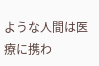ような人間は医療に携わ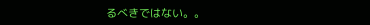るべきではない。。